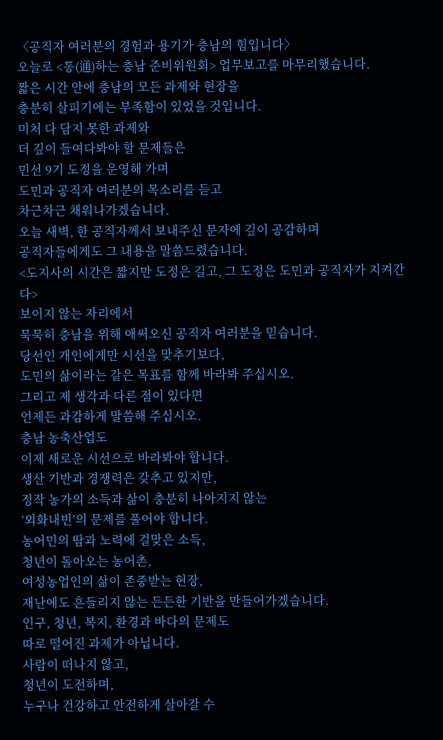〈공직자 여러분의 경험과 용기가 충남의 힘입니다〉
오늘로 <통(通)하는 충남 준비위원회> 업무보고를 마무리했습니다.
짧은 시간 안에 충남의 모든 과제와 현장을
충분히 살피기에는 부족함이 있었을 것입니다.
미처 다 담지 못한 과제와
더 깊이 들여다봐야 할 문제들은
민선 9기 도정을 운영해 가며
도민과 공직자 여러분의 목소리를 듣고
차근차근 채워나가겠습니다.
오늘 새벽, 한 공직자께서 보내주신 문자에 깊이 공감하며
공직자들에게도 그 내용을 말씀드렸습니다.
<도지사의 시간은 짧지만 도정은 길고, 그 도정은 도민과 공직자가 지켜간다>
보이지 않는 자리에서
묵묵히 충남을 위해 애써오신 공직자 여러분을 믿습니다.
당선인 개인에게만 시선을 맞추기보다,
도민의 삶이라는 같은 목표를 함께 바라봐 주십시오.
그리고 제 생각과 다른 점이 있다면
언제든 과감하게 말씀해 주십시오.
충남 농축산업도
이제 새로운 시선으로 바라봐야 합니다.
생산 기반과 경쟁력은 갖추고 있지만,
정작 농가의 소득과 삶이 충분히 나아지지 않는
‘외화내빈’의 문제를 풀어야 합니다.
농어민의 땀과 노력에 걸맞은 소득,
청년이 돌아오는 농어촌,
여성농업인의 삶이 존중받는 현장,
재난에도 흔들리지 않는 든든한 기반을 만들어가겠습니다.
인구, 청년, 복지, 환경과 바다의 문제도
따로 떨어진 과제가 아닙니다.
사람이 떠나지 않고,
청년이 도전하며,
누구나 건강하고 안전하게 살아갈 수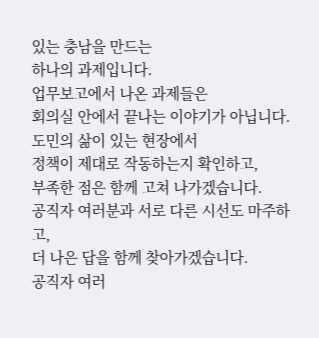있는 충남을 만드는
하나의 과제입니다.
업무보고에서 나온 과제들은
회의실 안에서 끝나는 이야기가 아닙니다.
도민의 삶이 있는 현장에서
정책이 제대로 작동하는지 확인하고,
부족한 점은 함께 고쳐 나가겠습니다.
공직자 여러분과 서로 다른 시선도 마주하고,
더 나은 답을 함께 찾아가겠습니다.
공직자 여러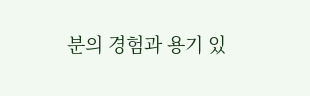분의 경험과 용기 있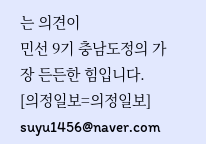는 의견이
민선 9기 충남도정의 가장 든든한 힘입니다.
[의정일보=의정일보] suyu1456@naver.com